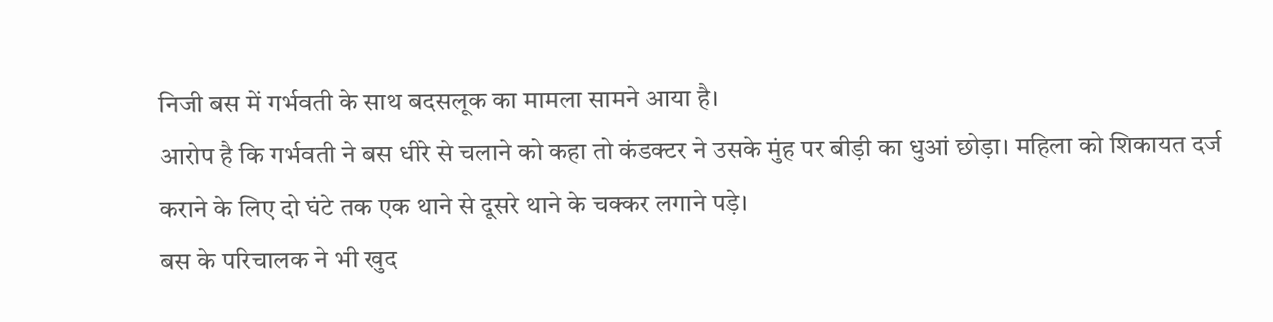निजी बस में गर्भवती के साथ बदसलूक का मामला सामने आया है।
आरोप है कि गर्भवती ने बस धीरे से चलाने को कहा तो कंडक्टर ने उसके मुंह पर बीड़ी का धुआं छोड़ा। महिला को शिकायत दर्ज कराने के लिए दो घंटे तक एक थाने से दूसरे थाने के चक्कर लगाने पड़े।
बस के परिचालक ने भी खुद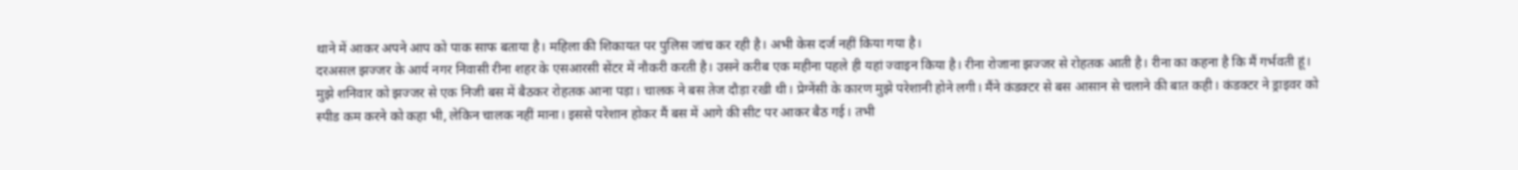थाने में आकर अपने आप को पाक साफ बताया है। महिला की शिकायत पर पुलिस जांच कर रही है। अभी केस दर्ज नहीं किया गया है।
दरअसल झज्जर के आर्य नगर निवासी रीना शहर के एसआरसी सेंटर में नौकरी करती है। उसने करीब एक महीना पहले ही यहां ज्वाइन किया है। रीना रोजाना झज्जर से रोहतक आती है। रीना का कहना है कि मैं गर्भवती हूं। मुझे शनिवार को झज्जर से एक निजी बस में बैठकर रोहतक आना पड़ा। चालक ने बस तेज दौड़ा रखी थी। प्रेग्नेंसी के कारण मुझे परेशानी होने लगी। मैंने कंडक्टर से बस आसान से चलाने की बात कही। कंडक्टर ने ड्राइवर को स्पीड कम करने को कहा भी, लेकिन चालक नहीं माना। इससे परेशान होकर मैं बस में आगे की सीट पर आकर बैठ गई। तभी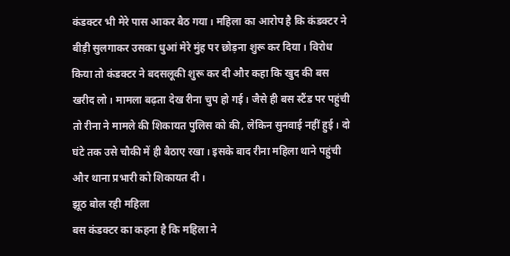कंडक्टर भी मेरे पास आकर बैठ गया। महिला का आरोप है कि कंडक्टर ने बीड़ी सुलगाकर उसका धुआं मेरे मुंह पर छोड़ना शुरू कर दिया। विरोध किया तो कंडक्टर ने बदसलूकी शुरू कर दी और कहा कि खुद की बस खरीद लो। मामला बढ़ता देख रीना चुप हो गई। जैसे ही बस स्टैंड पर पहुंची तो रीना ने मामले की शिकायत पुलिस को की, लेकिन सुनवाई नहीं हुई। दो घंटे तक उसे चौकी में ही बैठाए रखा। इसके बाद रीना महिला थाने पहुंची और थाना प्रभारी को शिकायत दी।
झूठ बोल रही महिला
बस कंडक्टर का कहना है कि महिला ने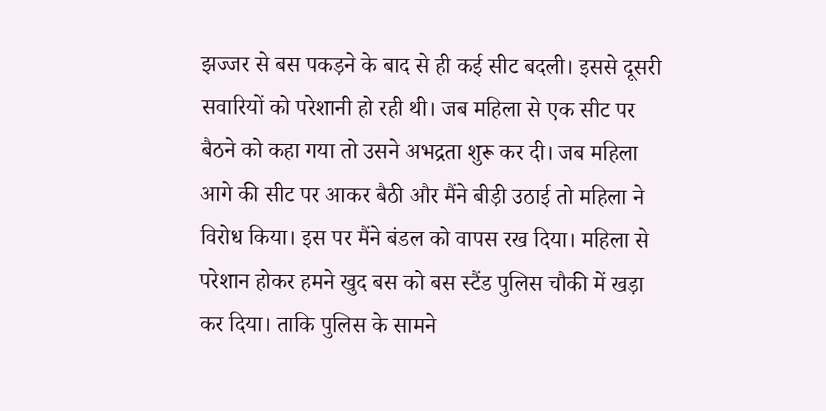झज्जर से बस पकड़ने के बाद से ही कई सीट बदली। इससे दूसरी सवारियों को परेशानी हो रही थी। जब महिला से एक सीट पर बैठने को कहा गया तो उसने अभद्रता शुरू कर दी। जब महिला आगे की सीट पर आकर बैठी और मैंने बीड़ी उठाई तो महिला ने विरोध किया। इस पर मैंने बंडल को वापस रख दिया। महिला से परेशान होकर हमने खुद बस को बस स्टैंड पुलिस चौकी में खड़ा कर दिया। ताकि पुलिस के सामने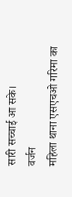सारी सच्चाई आ सके।
वर्जन
महिला थाना एसएचओ गरिमा का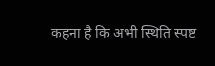कहना है कि अभी स्थिति स्पष्ट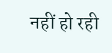नहीं हो रही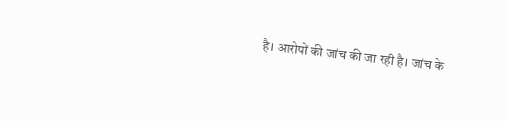है। आरोपों की जांच की जा रही है। जांच के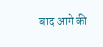बाद आगे की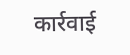कार्रवाई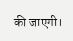की जाएगी।